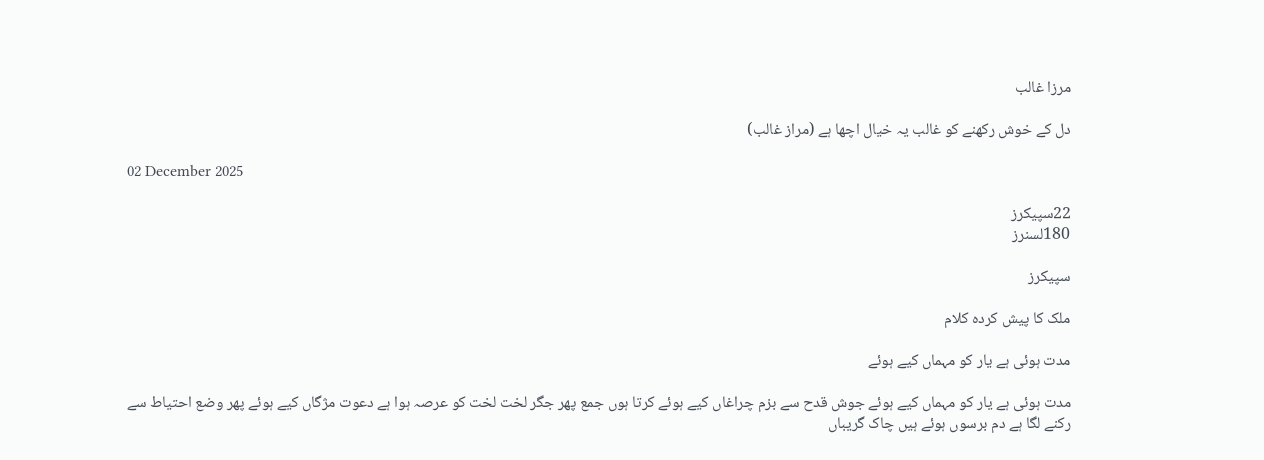مرزا غالب

دل کے خوش رکھنے کو غالب یہ خیال اچھا ہے (مراز غالب)

02 December 2025

22سپیکرز
180لسنرز

سپیکرز

ملک کا پیش کردہ کلام

مدت ہوئی ہے یار کو مہماں کیے ہوئے

مدت ہوئی ہے یار کو مہماں کیے ہوئے جوش قدح سے بزم چراغاں کیے ہوئے کرتا ہوں جمع پھر جگر لخت لخت کو عرصہ ہوا ہے دعوت مژگاں کیے ہوئے پھر وضع احتیاط سے رکنے لگا ہے دم برسوں ہوئے ہیں چاک گریباں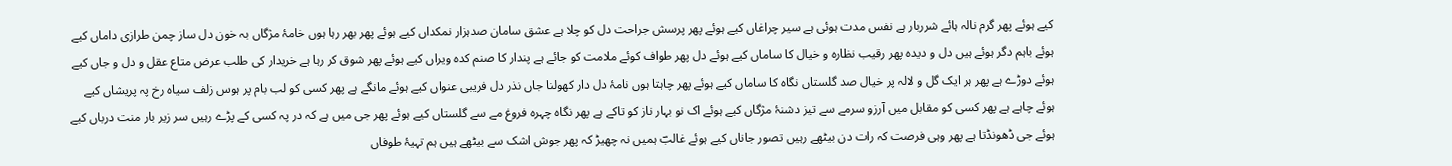کیے ہوئے پھر گرم نالہ ہائے شرربار ہے نفس مدت ہوئی ہے سیر چراغاں کیے ہوئے پھر پرسش جراحت دل کو چلا ہے عشق سامان صدہزار نمکداں کیے ہوئے پھر بھر رہا ہوں خامۂ مژگاں بہ خون دل ساز چمن طرازی داماں کیے ہوئے باہم دگر ہوئے ہیں دل و دیدہ پھر رقیب نظارہ و خیال کا ساماں کیے ہوئے دل پھر طواف کوئے ملامت کو جائے ہے پندار کا صنم کدہ ویراں کیے ہوئے پھر شوق کر رہا ہے خریدار کی طلب عرض متاع عقل و دل و جاں کیے ہوئے دوڑے ہے پھر ہر ایک گل و لالہ پر خیال صد گلستاں نگاہ کا ساماں کیے ہوئے پھر چاہتا ہوں نامۂ دل دار کھولنا جاں نذر دل فریبی عنواں کیے ہوئے مانگے ہے پھر کسی کو لب بام پر ہوس زلف سیاہ رخ پہ پریشاں کیے ہوئے چاہے ہے پھر کسی کو مقابل میں آرزو سرمے سے تیز دشنۂ مژگاں کیے ہوئے اک نو بہار ناز کو تاکے ہے پھر نگاہ چہرہ فروغ مے سے گلستاں کیے ہوئے پھر جی میں ہے کہ در پہ کسی کے پڑے رہیں سر زیر بار منت درباں کیے ہوئے جی ڈھونڈتا ہے پھر وہی فرصت کہ رات دن بیٹھے رہیں تصور جاناں کیے ہوئے غالبؔ ہمیں نہ چھیڑ کہ پھر جوش اشک سے بیٹھے ہیں ہم تہیۂ طوفاں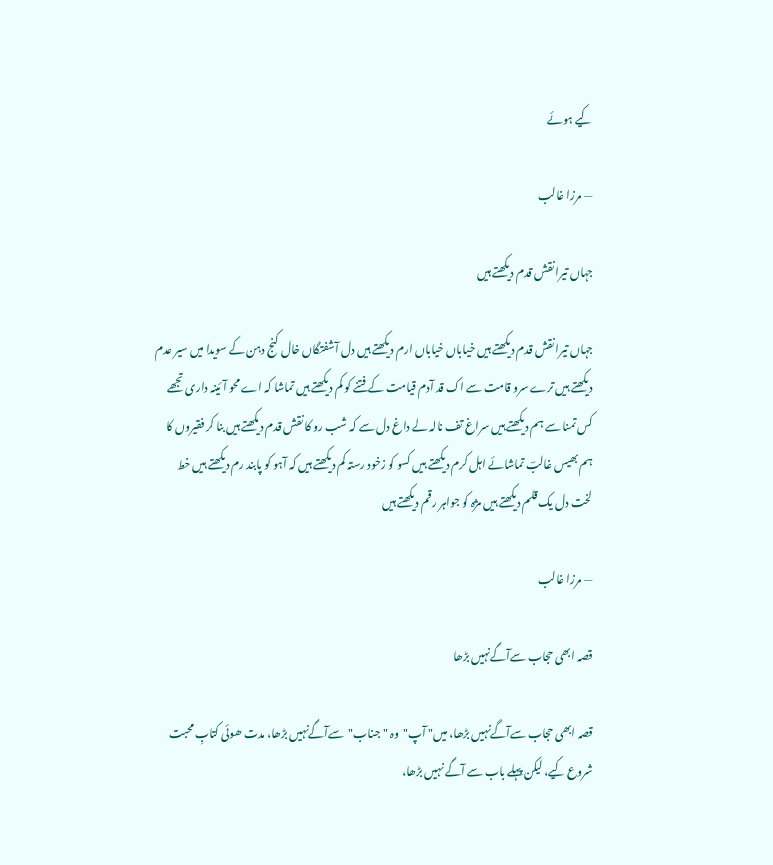کیے ہوئے

— مرزا غالب

جہاں تیرا نقش قدم دیکھتے ہیں

جہاں تیرا نقش قدم دیکھتے ہیں خیاباں خیاباں ارم دیکھتے ہیں دل آشفتگاں خال کنج دہن کے سویدا میں سیر عدم دیکھتے ہیں ترے سرو قامت سے اک قد آدم قیامت کے فتنے کو کم دیکھتے ہیں تماشا کہ اے محو آئینہ داری تجھے کس تمنا سے ہم دیکھتے ہیں سراغ تف نالہ لے داغ دل سے کہ شب رو کا نقش قدم دیکھتے ہیں بنا کر فقیروں کا ہم بھیس غالبؔ تماشائے اہل کرم دیکھتے ہیں کسو کو زخود رستہ کم دیکھتے ہیں کہ آہو کو پابند رم دیکھتے ہیں خط لخت دل یک قلم دیکھتے ہیں مژہ کو جواہر رقم دیکھتے ہیں

— مرزا غالب

قصہ ابھی حجاب سےآگےنہیں بڑھا

قصہ ابھی حجاب سےآگےنہیں بڑھا، میں" آپ"وہ "جناب"سےآگےنہیں بڑھا، مدت ھوئی کتابِ محبت شروع کیے، لیکن پہلے باب سے آگے نہیں بڑھا،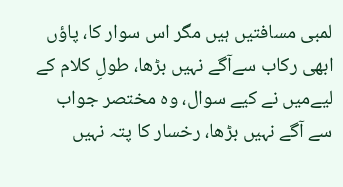لمبی مسافتیں ہیں مگر اس سوار کا، پاؤں ابھی رکاب سےآگے نہیں بڑھا، طولِ کلام کے لیےمیں نے کیے سوال، وہ مختصر جواب سے آگے نہیں بڑھا، رخسار کا پتہ نہیں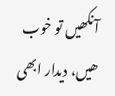آنکھیں تو خوب ھیں، دیدار ابھی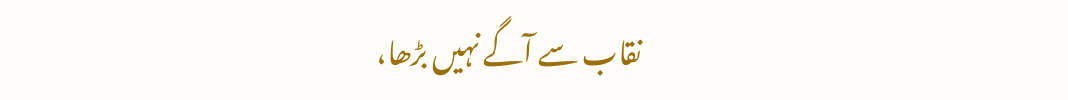نقاب سے آگے نہیں بڑھا،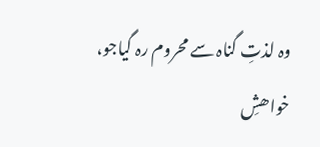وہ لذتِ گناہ سے محروم رہ گیاجو، خواھشِ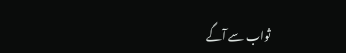ثواب سے آگے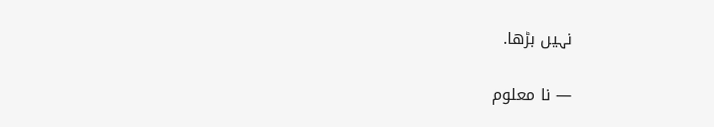نہیں بڑھا.

— نا معلوم